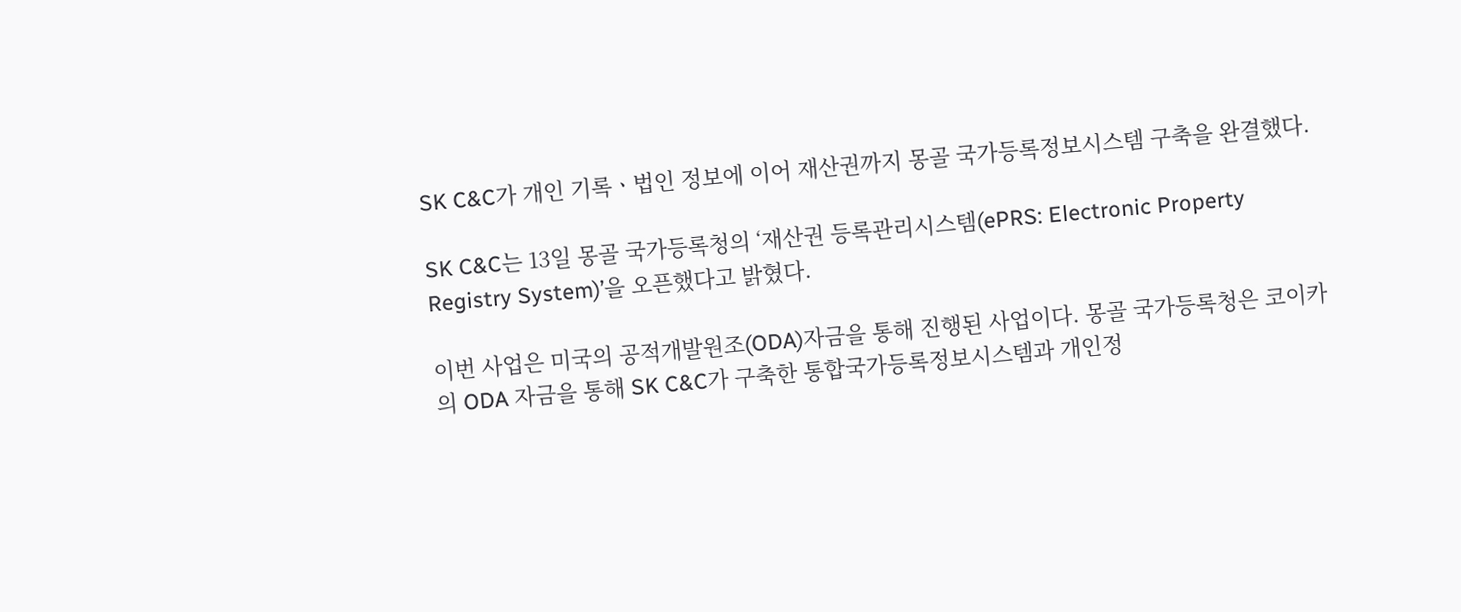SK C&C가 개인 기록ㆍ법인 정보에 이어 재산권까지 몽골 국가등록정보시스템 구축을 완결했다.

SK C&C는 13일 몽골 국가등록청의 ‘재산권 등록관리시스템(ePRS: Electronic Property Registry System)’을 오픈했다고 밝혔다.

이번 사업은 미국의 공적개발원조(ODA)자금을 통해 진행된 사업이다. 몽골 국가등록청은 코이카의 ODA 자금을 통해 SK C&C가 구축한 통합국가등록정보시스템과 개인정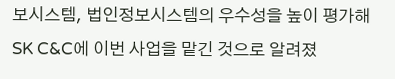보시스템, 법인정보시스템의 우수성을 높이 평가해 SK C&C에 이번 사업을 맡긴 것으로 알려졌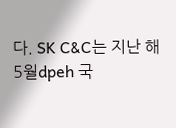다. SK C&C는 지난 해 5월dpeh 국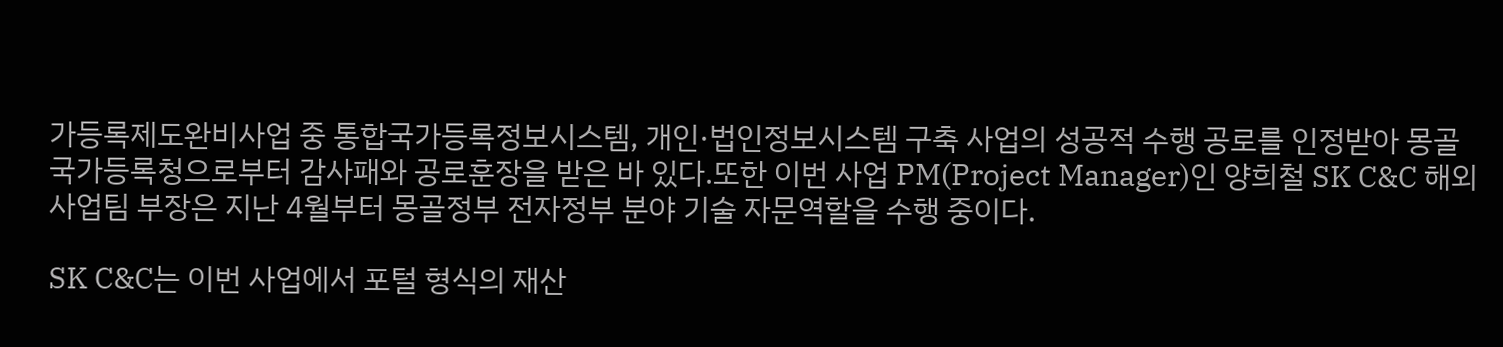가등록제도완비사업 중 통합국가등록정보시스템, 개인·법인정보시스템 구축 사업의 성공적 수행 공로를 인정받아 몽골 국가등록청으로부터 감사패와 공로훈장을 받은 바 있다.또한 이번 사업 PM(Project Manager)인 양희철 SK C&C 해외사업팀 부장은 지난 4월부터 몽골정부 전자정부 분야 기술 자문역할을 수행 중이다.

SK C&C는 이번 사업에서 포털 형식의 재산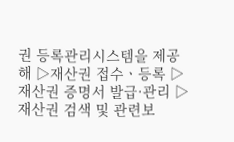권 등록관리시스템을 제공해 ▷재산권 접수ㆍ등록 ▷재산권 증명서 발급·관리 ▷재산권 검색 및 관련보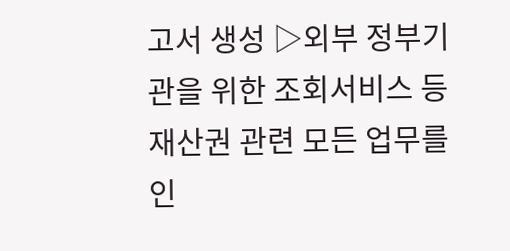고서 생성 ▷외부 정부기관을 위한 조회서비스 등 재산권 관련 모든 업무를 인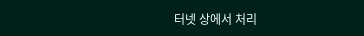터넷 상에서 처리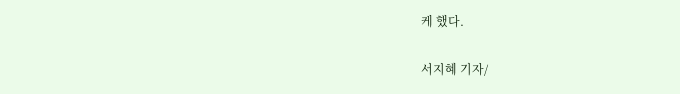케 했다.

서지혜 기자/